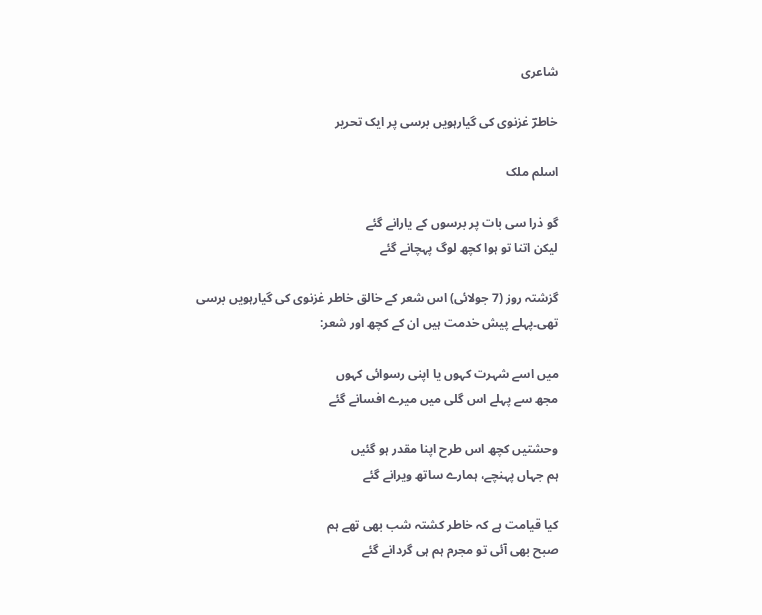شاعری

خاطرؔ غزنوی کی گیارہویں برسی پر ایک تحریر

اسلم ملک

گو ذرا سی بات پر برسوں کے یارانے گئے
لیکن اتنا تو ہوا کچھ لوگ پہچانے گئے

گزشتہ روز (7 جولائی) اس شعر کے خالق خاطر غزنوی کی گیارہویں برسی تھی۔پہلے پیش خدمت ہیں ان کے کچھ اور شعر:

میں اسے شہرت کہوں یا اپنی رسوائی کہوں
مجھ سے پہلے اس گلی میں میرے افسانے گئے

وحشتیں کچھ اس طرح اپنا مقدر ہو گئیں
ہم جہاں پہنچے، ہمارے ساتھ ویرانے گئے

کیا قیامت ہے کہ خاطر کشتہ شب بھی تھے ہم
صبح بھی آئی تو مجرم ہم ہی گردانے گئے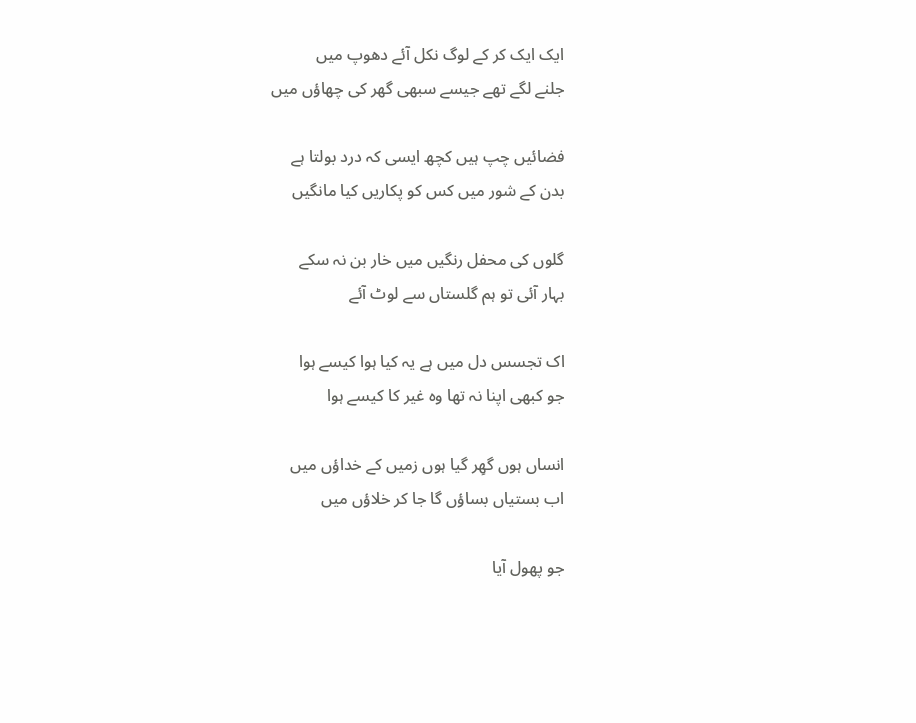ایک ایک کر کے لوگ نکل آئے دھوپ میں
جلنے لگے تھے جیسے سبھی گھر کی چھاؤں میں

فضائیں چپ ہیں کچھ ایسی کہ درد بولتا ہے
بدن کے شور میں کس کو پکاریں کیا مانگیں

گلوں کی محفل رنگیں میں خار بن نہ سکے
بہار آئی تو ہم گلستاں سے لوٹ آئے

اک تجسس دل میں ہے یہ کیا ہوا کیسے ہوا
جو کبھی اپنا نہ تھا وہ غیر کا کیسے ہوا

انساں ہوں گھِر گیا ہوں زمیں کے خداؤں میں
اب بستیاں بساؤں گا جا کر خلاؤں میں

جو پھول آیا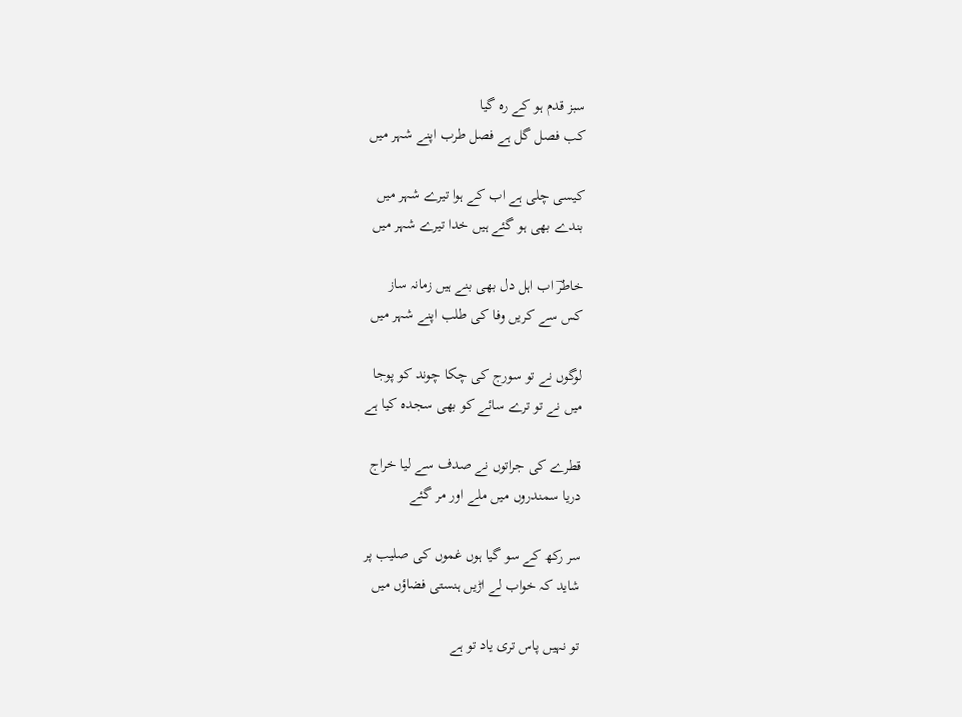سبز قدم ہو کے رہ گیا
کب فصل گل ہے فصل طرب اپنے شہر میں

کیسی چلی ہے اب کے ہوا تیرے شہر میں
بندے بھی ہو گئے ہیں خدا تیرے شہر میں

خاطرؔ اب اہل دل بھی بنے ہیں زمانہ ساز
کس سے کریں وفا کی طلب اپنے شہر میں

لوگوں نے تو سورج کی چکا چوند کو پوجا
میں نے تو ترے سائے کو بھی سجدہ کیا ہے

قطرے کی جراتوں نے صدف سے لیا خراج
دریا سمندروں میں ملے اور مر گئے

سر رکھ کے سو گیا ہوں غموں کی صلیب پر
شاید کہ خواب لے اڑیں ہنستی فضاؤں میں

تو نہیں پاس تری یاد تو ہے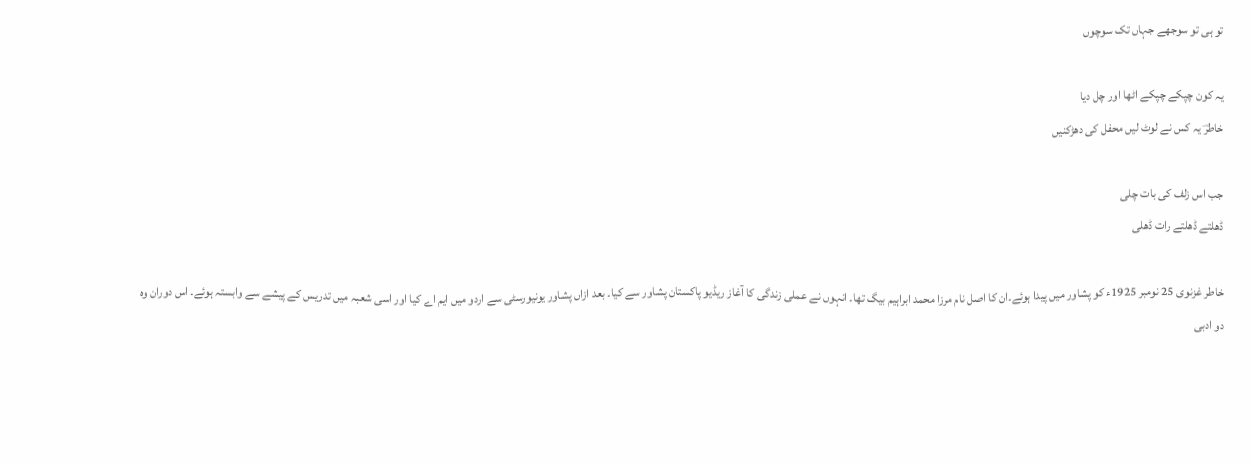تو ہی تو سوجھے جہاں تک سوچوں

یہ کون چپکے چپکے اٹھا اور چل دیا
خاطرؔ یہ کس نے لوٹ لیں محفل کی دھڑکنیں

جب اس زلف کی بات چلی
ڈھلتے ڈھلتے رات ڈھلی

خاطر غزنوی 25 نومبر 1925ء کو پشاور میں پیدا ہوئے۔ان کا اصل نام مرزا محمد ابراہیم بیگ تھا۔ انہوں نے عملی زندگی کا آغاز ریڈیو پاکستان پشاور سے کیا۔ بعد ازاں پشاور یونیورسٹی سے اردو میں ایم اے کیا اور اسی شعبہ میں تدریس کے پیشے سے وابستہ ہوئے۔ اس دوران وہ دو ادبی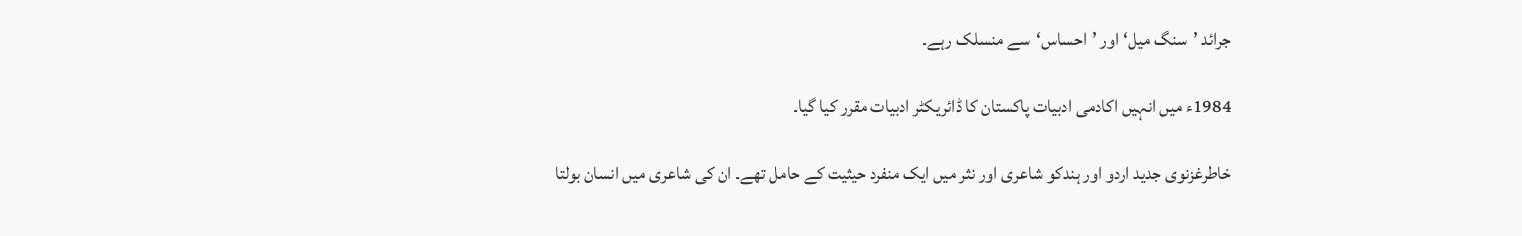جرائد ’سنگ میل‘ اور ’احساس‘سے منسلک رہے۔

1984ء میں انہیں اکادمی ادبیات پاکستان کا ڈائریکٹر ادبیات مقرر کیا گیا۔

خاطرغزنوی جدید اردو اور ہندکو شاعری اور نثر میں ایک منفرد حیثیت کے حامل تھے۔ ان کی شاعری میں انسان بولتا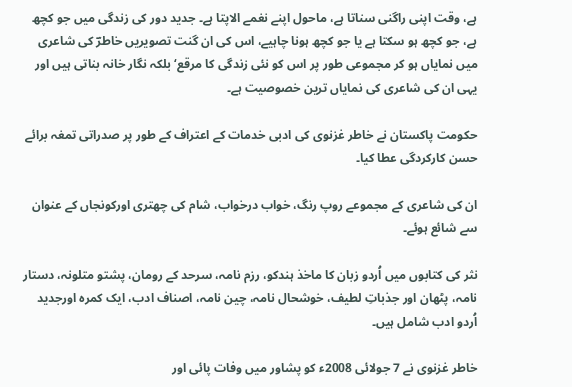ہے، وقت اپنی راگنی سناتا ہے، ماحول اپنے نغمے الاپتا ہے۔ جدید دور کی زندگی میں جو کچھ ہے، جو کچھ ہو سکتا ہے یا جو کچھ ہونا چاہیے، اس کی ان گنت تصویریں خاطرؔ کی شاعری میں نمایاں ہو کر مجموعی طور پر اس کو نئی زندگی کا مرقع‘ بلکہ نگار خانہ بناتی ہیں اور یہی ان کی شاعری کی نمایاں ترین خصوصیت ہے۔

حکومت پاکستان نے خاطر غزنوی کی ادبی خدمات کے اعتراف کے طور پر صدراتی تمغہ برائے حسن کارکردگی عطا کیا۔

ان کی شاعری کے مجموعے روپ رنگ، خواب درخواب، شام کی چھتری اورکونجاں کے عنوان سے شائع ہوئے۔

نثر کی کتابوں میں اُردو زبان کا ماخذ ہندکو، رزم نامہ، سرحد کے رومان، پشتو متلونہ، دستار نامہ، پٹھان اور جذباتِ لطیف، خوشحال نامہ، چین نامہ، اصناف ادب، ایک کمرہ اورجدید اُردو ادب شامل ہیں۔

خاطر غزنوی نے 7 جولائی 2008ء کو پشاور میں وفات پائی اور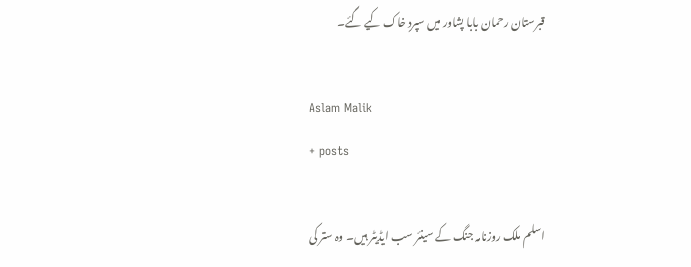قبرستان رحمان بابا پشاور میں سپردِ خاک کیے گئے۔

Aslam Malik
+ posts

اسلم ملک روزنامہ جنگ کے سینئر سب ایڈیٹر ہیں۔ وہ ستر کی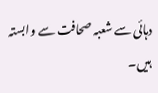دہائی سے شعبہ صحافت سے وابستہ ہیں۔